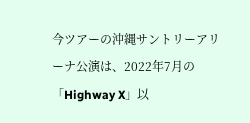今ツアーの沖縄サントリーアリーナ公演は、2022年7月の「Highway X」以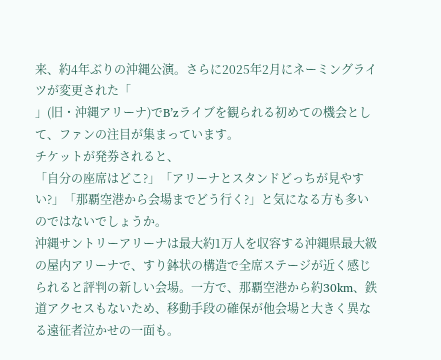来、約4年ぶりの沖縄公演。さらに2025年2月にネーミングライツが変更された「
」(旧・沖縄アリーナ)でB’zライブを観られる初めての機会として、ファンの注目が集まっています。
チケットが発券されると、
「自分の座席はどこ?」「アリーナとスタンドどっちが見やすい?」「那覇空港から会場までどう行く?」と気になる方も多いのではないでしょうか。
沖縄サントリーアリーナは最大約1万人を収容する沖縄県最大級の屋内アリーナで、すり鉢状の構造で全席ステージが近く感じられると評判の新しい会場。一方で、那覇空港から約30km、鉄道アクセスもないため、移動手段の確保が他会場と大きく異なる遠征者泣かせの一面も。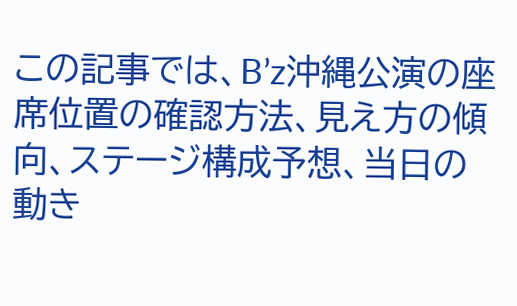この記事では、B’z沖縄公演の座席位置の確認方法、見え方の傾向、ステージ構成予想、当日の動き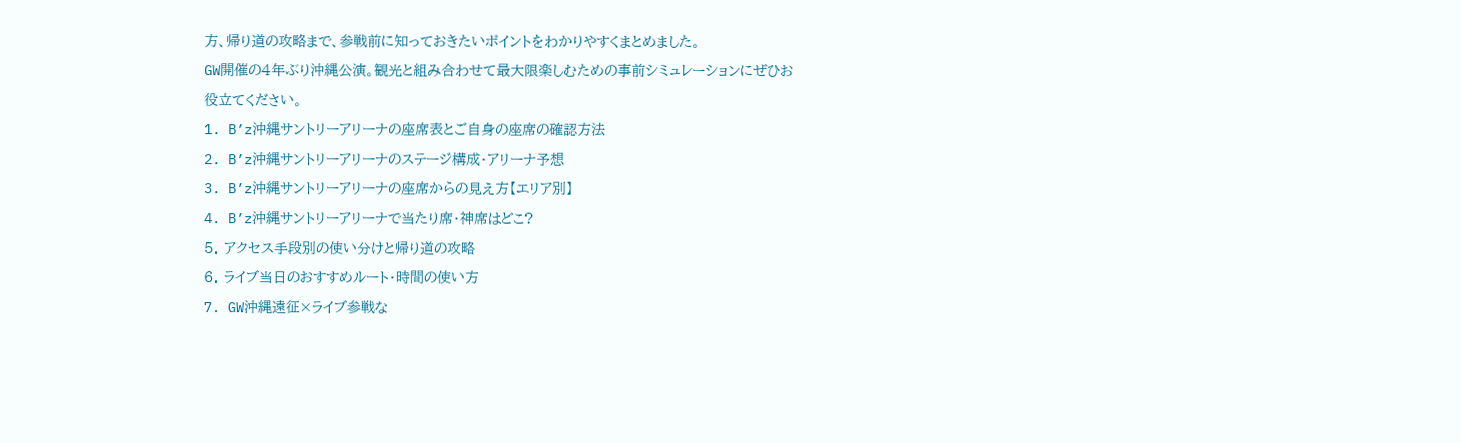方、帰り道の攻略まで、参戦前に知っておきたいポイントをわかりやすくまとめました。
GW開催の4年ぶり沖縄公演。観光と組み合わせて最大限楽しむための事前シミュレーションにぜひお役立てください。
1. B’z沖縄サントリーアリーナの座席表とご自身の座席の確認方法
2. B’z沖縄サントリーアリーナのステージ構成・アリーナ予想
3. B’z沖縄サントリーアリーナの座席からの見え方【エリア別】
4. B’z沖縄サントリーアリーナで当たり席・神席はどこ?
5. アクセス手段別の使い分けと帰り道の攻略
6. ライブ当日のおすすめルート・時間の使い方
7. GW沖縄遠征×ライブ参戦な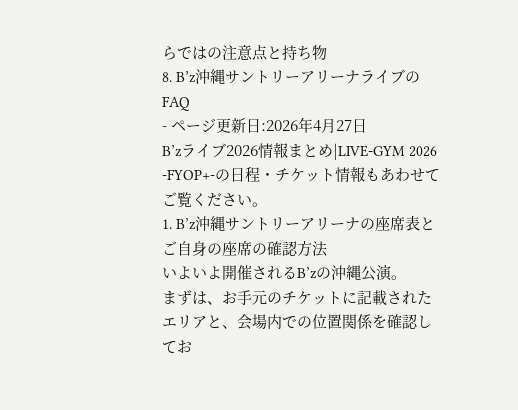らではの注意点と持ち物
8. B’z沖縄サントリーアリーナライブのFAQ
- ページ更新日:2026年4月27日
B’zライブ2026情報まとめ|LIVE-GYM 2026 -FYOP+-の日程・チケット情報もあわせてご覧ください。
1. B’z沖縄サントリーアリーナの座席表とご自身の座席の確認方法
いよいよ開催されるB’zの沖縄公演。
まずは、お手元のチケットに記載されたエリアと、会場内での位置関係を確認してお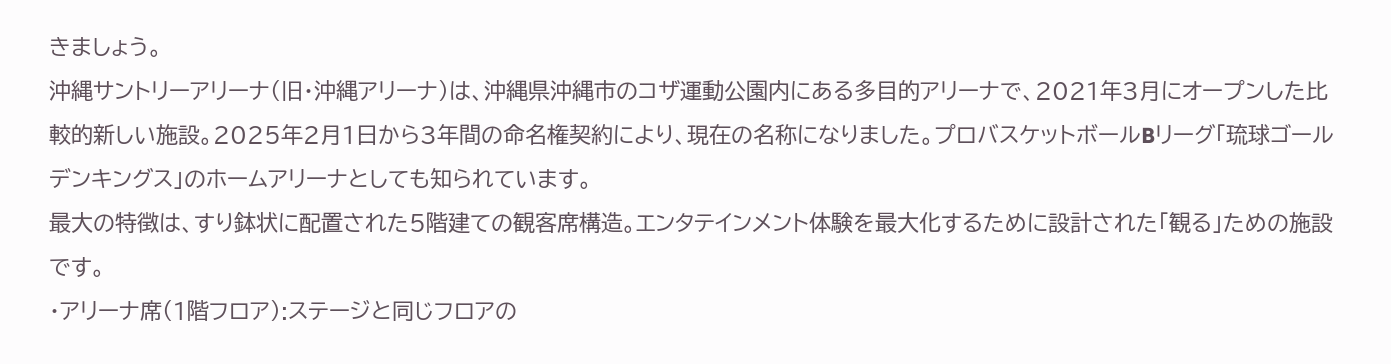きましょう。
沖縄サントリーアリーナ(旧・沖縄アリーナ)は、沖縄県沖縄市のコザ運動公園内にある多目的アリーナで、2021年3月にオープンした比較的新しい施設。2025年2月1日から3年間の命名権契約により、現在の名称になりました。プロバスケットボールBリーグ「琉球ゴールデンキングス」のホームアリーナとしても知られています。
最大の特徴は、すり鉢状に配置された5階建ての観客席構造。エンタテインメント体験を最大化するために設計された「観る」ための施設です。
・アリーナ席(1階フロア):ステージと同じフロアの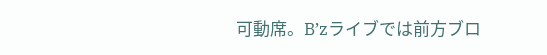可動席。B’zライブでは前方ブロ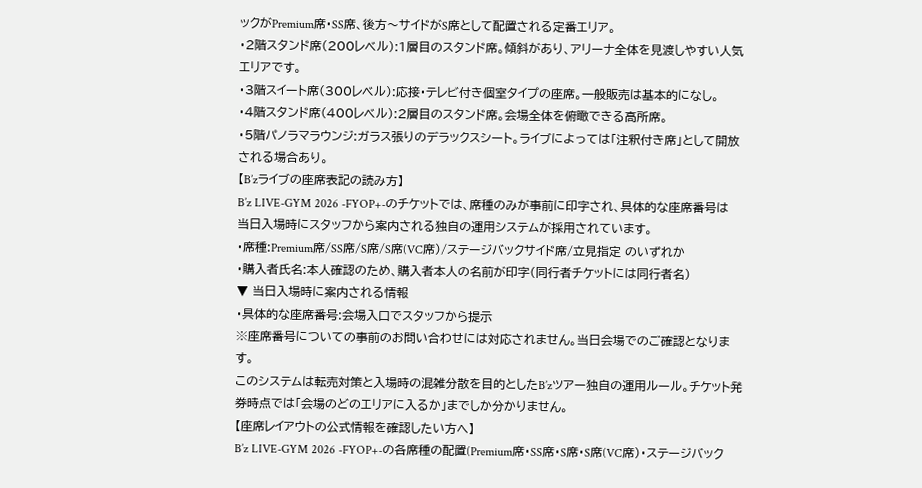ックがPremium席・SS席、後方〜サイドがS席として配置される定番エリア。
・2階スタンド席(200レベル):1層目のスタンド席。傾斜があり、アリーナ全体を見渡しやすい人気エリアです。
・3階スイート席(300レベル):応接・テレビ付き個室タイプの座席。一般販売は基本的になし。
・4階スタンド席(400レベル):2層目のスタンド席。会場全体を俯瞰できる高所席。
・5階パノラマラウンジ:ガラス張りのデラックスシート。ライブによっては「注釈付き席」として開放される場合あり。
【B’zライブの座席表記の読み方】
B’z LIVE-GYM 2026 -FYOP+-のチケットでは、席種のみが事前に印字され、具体的な座席番号は当日入場時にスタッフから案内される独自の運用システムが採用されています。
・席種:Premium席/SS席/S席/S席(VC席)/ステージバックサイド席/立見指定 のいずれか
・購入者氏名:本人確認のため、購入者本人の名前が印字(同行者チケットには同行者名)
▼ 当日入場時に案内される情報
・具体的な座席番号:会場入口でスタッフから提示
※座席番号についての事前のお問い合わせには対応されません。当日会場でのご確認となります。
このシステムは転売対策と入場時の混雑分散を目的としたB’zツアー独自の運用ルール。チケット発券時点では「会場のどのエリアに入るか」までしか分かりません。
【座席レイアウトの公式情報を確認したい方へ】
B’z LIVE-GYM 2026 -FYOP+-の各席種の配置(Premium席・SS席・S席・S席(VC席)・ステージバック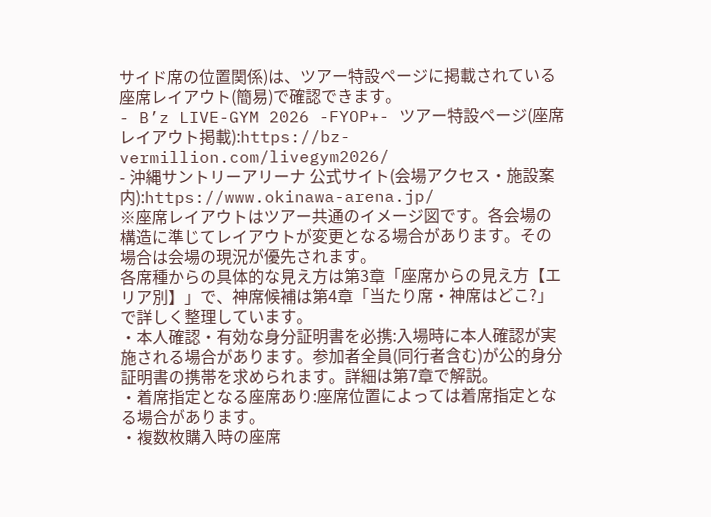サイド席の位置関係)は、ツアー特設ページに掲載されている座席レイアウト(簡易)で確認できます。
- B’z LIVE-GYM 2026 -FYOP+- ツアー特設ページ(座席レイアウト掲載):https://bz-vermillion.com/livegym2026/
- 沖縄サントリーアリーナ 公式サイト(会場アクセス・施設案内):https://www.okinawa-arena.jp/
※座席レイアウトはツアー共通のイメージ図です。各会場の構造に準じてレイアウトが変更となる場合があります。その場合は会場の現況が優先されます。
各席種からの具体的な見え方は第3章「座席からの見え方【エリア別】」で、神席候補は第4章「当たり席・神席はどこ?」で詳しく整理しています。
・本人確認・有効な身分証明書を必携:入場時に本人確認が実施される場合があります。参加者全員(同行者含む)が公的身分証明書の携帯を求められます。詳細は第7章で解説。
・着席指定となる座席あり:座席位置によっては着席指定となる場合があります。
・複数枚購入時の座席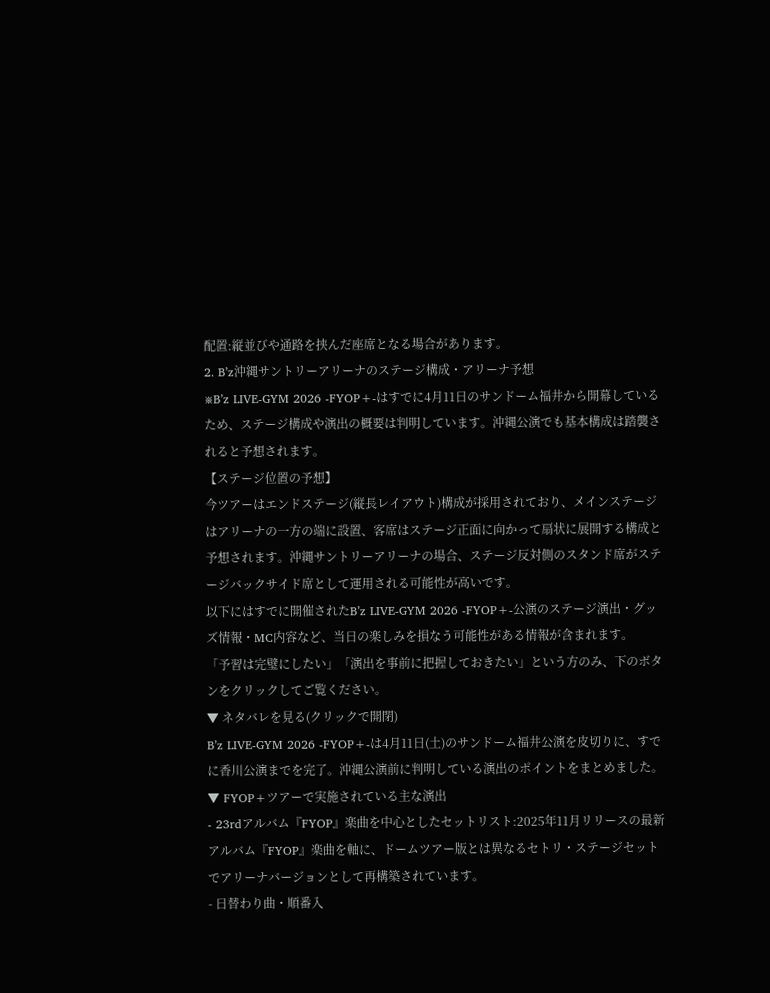配置:縦並びや通路を挟んだ座席となる場合があります。
2. B’z沖縄サントリーアリーナのステージ構成・アリーナ予想
※B’z LIVE-GYM 2026 -FYOP+-はすでに4月11日のサンドーム福井から開幕しているため、ステージ構成や演出の概要は判明しています。沖縄公演でも基本構成は踏襲されると予想されます。
【ステージ位置の予想】
今ツアーはエンドステージ(縦長レイアウト)構成が採用されており、メインステージはアリーナの一方の端に設置、客席はステージ正面に向かって扇状に展開する構成と予想されます。沖縄サントリーアリーナの場合、ステージ反対側のスタンド席がステージバックサイド席として運用される可能性が高いです。
以下にはすでに開催されたB’z LIVE-GYM 2026 -FYOP+-公演のステージ演出・グッズ情報・MC内容など、当日の楽しみを損なう可能性がある情報が含まれます。
「予習は完璧にしたい」「演出を事前に把握しておきたい」という方のみ、下のボタンをクリックしてご覧ください。
▼ ネタバレを見る(クリックで開閉)
B’z LIVE-GYM 2026 -FYOP+-は4月11日(土)のサンドーム福井公演を皮切りに、すでに香川公演までを完了。沖縄公演前に判明している演出のポイントをまとめました。
▼ FYOP+ツアーで実施されている主な演出
- 23rdアルバム『FYOP』楽曲を中心としたセットリスト:2025年11月リリースの最新アルバム『FYOP』楽曲を軸に、ドームツアー版とは異なるセトリ・ステージセットでアリーナバージョンとして再構築されています。
- 日替わり曲・順番入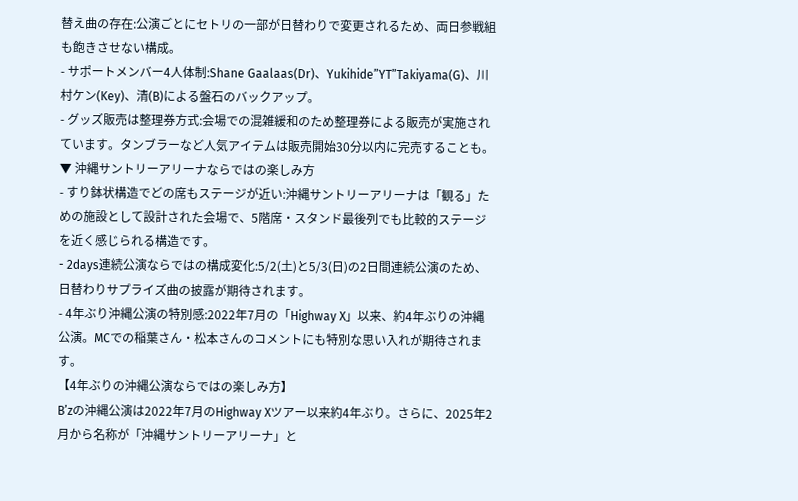替え曲の存在:公演ごとにセトリの一部が日替わりで変更されるため、両日参戦組も飽きさせない構成。
- サポートメンバー4人体制:Shane Gaalaas(Dr)、Yukihide”YT”Takiyama(G)、川村ケン(Key)、清(B)による盤石のバックアップ。
- グッズ販売は整理券方式:会場での混雑緩和のため整理券による販売が実施されています。タンブラーなど人気アイテムは販売開始30分以内に完売することも。
▼ 沖縄サントリーアリーナならではの楽しみ方
- すり鉢状構造でどの席もステージが近い:沖縄サントリーアリーナは「観る」ための施設として設計された会場で、5階席・スタンド最後列でも比較的ステージを近く感じられる構造です。
- 2days連続公演ならではの構成変化:5/2(土)と5/3(日)の2日間連続公演のため、日替わりサプライズ曲の披露が期待されます。
- 4年ぶり沖縄公演の特別感:2022年7月の「Highway X」以来、約4年ぶりの沖縄公演。MCでの稲葉さん・松本さんのコメントにも特別な思い入れが期待されます。
【4年ぶりの沖縄公演ならではの楽しみ方】
B’zの沖縄公演は2022年7月のHighway Xツアー以来約4年ぶり。さらに、2025年2月から名称が「沖縄サントリーアリーナ」と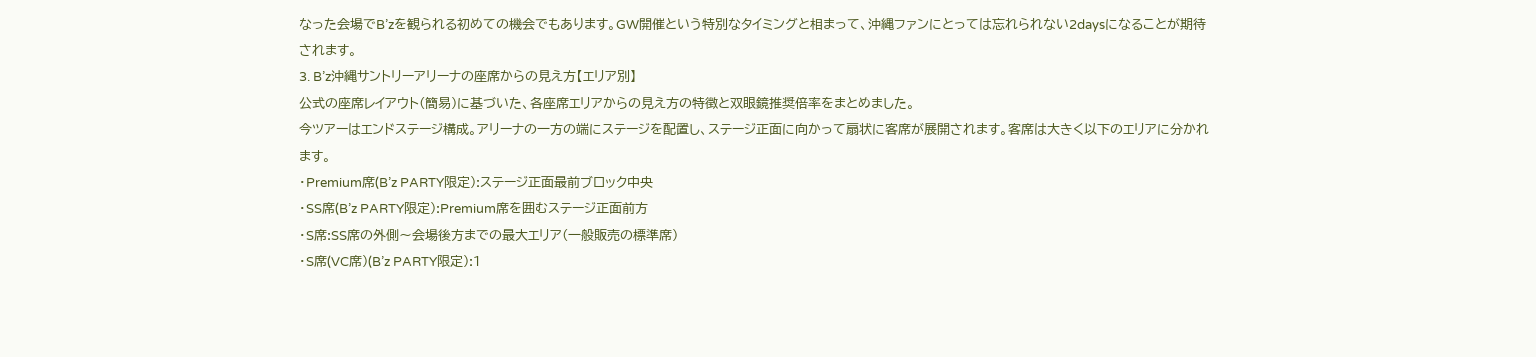なった会場でB’zを観られる初めての機会でもあります。GW開催という特別なタイミングと相まって、沖縄ファンにとっては忘れられない2daysになることが期待されます。
3. B’z沖縄サントリーアリーナの座席からの見え方【エリア別】
公式の座席レイアウト(簡易)に基づいた、各座席エリアからの見え方の特徴と双眼鏡推奨倍率をまとめました。
今ツアーはエンドステージ構成。アリーナの一方の端にステージを配置し、ステージ正面に向かって扇状に客席が展開されます。客席は大きく以下のエリアに分かれます。
・Premium席(B’z PARTY限定):ステージ正面最前ブロック中央
・SS席(B’z PARTY限定):Premium席を囲むステージ正面前方
・S席:SS席の外側〜会場後方までの最大エリア(一般販売の標準席)
・S席(VC席)(B’z PARTY限定):1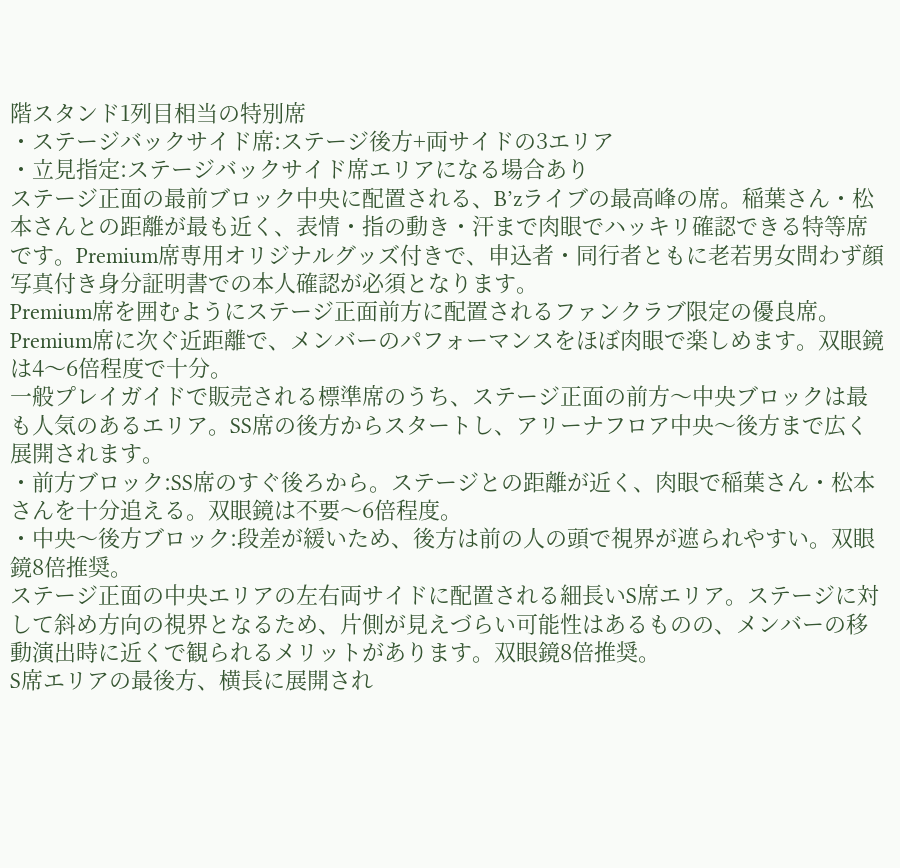階スタンド1列目相当の特別席
・ステージバックサイド席:ステージ後方+両サイドの3エリア
・立見指定:ステージバックサイド席エリアになる場合あり
ステージ正面の最前ブロック中央に配置される、B’zライブの最高峰の席。稲葉さん・松本さんとの距離が最も近く、表情・指の動き・汗まで肉眼でハッキリ確認できる特等席です。Premium席専用オリジナルグッズ付きで、申込者・同行者ともに老若男女問わず顔写真付き身分証明書での本人確認が必須となります。
Premium席を囲むようにステージ正面前方に配置されるファンクラブ限定の優良席。Premium席に次ぐ近距離で、メンバーのパフォーマンスをほぼ肉眼で楽しめます。双眼鏡は4〜6倍程度で十分。
一般プレイガイドで販売される標準席のうち、ステージ正面の前方〜中央ブロックは最も人気のあるエリア。SS席の後方からスタートし、アリーナフロア中央〜後方まで広く展開されます。
・前方ブロック:SS席のすぐ後ろから。ステージとの距離が近く、肉眼で稲葉さん・松本さんを十分追える。双眼鏡は不要〜6倍程度。
・中央〜後方ブロック:段差が緩いため、後方は前の人の頭で視界が遮られやすい。双眼鏡8倍推奨。
ステージ正面の中央エリアの左右両サイドに配置される細長いS席エリア。ステージに対して斜め方向の視界となるため、片側が見えづらい可能性はあるものの、メンバーの移動演出時に近くで観られるメリットがあります。双眼鏡8倍推奨。
S席エリアの最後方、横長に展開され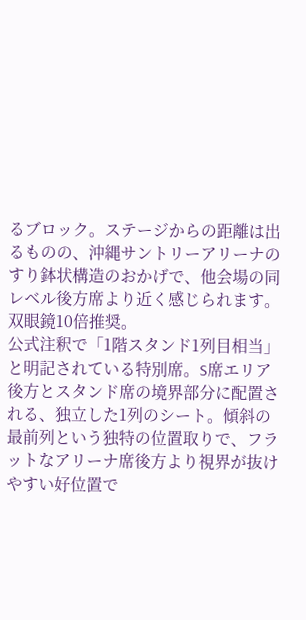るブロック。ステージからの距離は出るものの、沖縄サントリーアリーナのすり鉢状構造のおかげで、他会場の同レベル後方席より近く感じられます。双眼鏡10倍推奨。
公式注釈で「1階スタンド1列目相当」と明記されている特別席。S席エリア後方とスタンド席の境界部分に配置される、独立した1列のシート。傾斜の最前列という独特の位置取りで、フラットなアリーナ席後方より視界が抜けやすい好位置で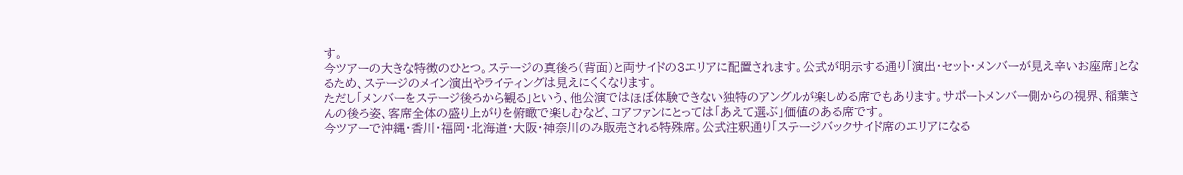す。
今ツアーの大きな特徴のひとつ。ステージの真後ろ(背面)と両サイドの3エリアに配置されます。公式が明示する通り「演出・セット・メンバーが見え辛いお座席」となるため、ステージのメイン演出やライティングは見えにくくなります。
ただし「メンバーをステージ後ろから観る」という、他公演ではほぼ体験できない独特のアングルが楽しめる席でもあります。サポートメンバー側からの視界、稲葉さんの後ろ姿、客席全体の盛り上がりを俯瞰で楽しむなど、コアファンにとっては「あえて選ぶ」価値のある席です。
今ツアーで沖縄・香川・福岡・北海道・大阪・神奈川のみ販売される特殊席。公式注釈通り「ステージバックサイド席のエリアになる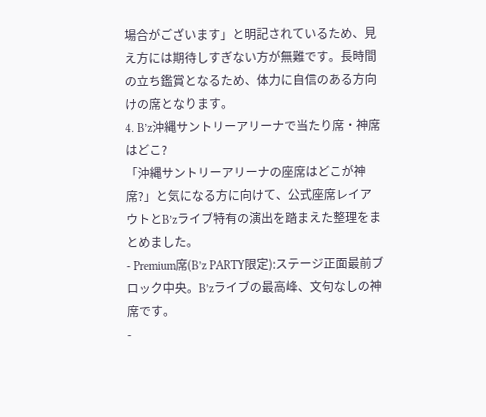場合がございます」と明記されているため、見え方には期待しすぎない方が無難です。長時間の立ち鑑賞となるため、体力に自信のある方向けの席となります。
4. B’z沖縄サントリーアリーナで当たり席・神席はどこ?
「沖縄サントリーアリーナの座席はどこが神席?」と気になる方に向けて、公式座席レイアウトとB’zライブ特有の演出を踏まえた整理をまとめました。
- Premium席(B’z PARTY限定):ステージ正面最前ブロック中央。B’zライブの最高峰、文句なしの神席です。
-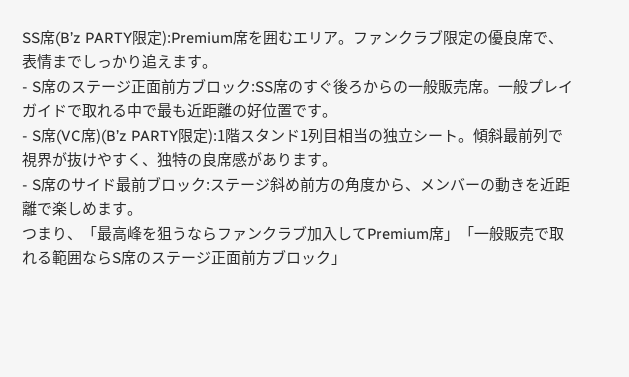SS席(B’z PARTY限定):Premium席を囲むエリア。ファンクラブ限定の優良席で、表情までしっかり追えます。
- S席のステージ正面前方ブロック:SS席のすぐ後ろからの一般販売席。一般プレイガイドで取れる中で最も近距離の好位置です。
- S席(VC席)(B’z PARTY限定):1階スタンド1列目相当の独立シート。傾斜最前列で視界が抜けやすく、独特の良席感があります。
- S席のサイド最前ブロック:ステージ斜め前方の角度から、メンバーの動きを近距離で楽しめます。
つまり、「最高峰を狙うならファンクラブ加入してPremium席」「一般販売で取れる範囲ならS席のステージ正面前方ブロック」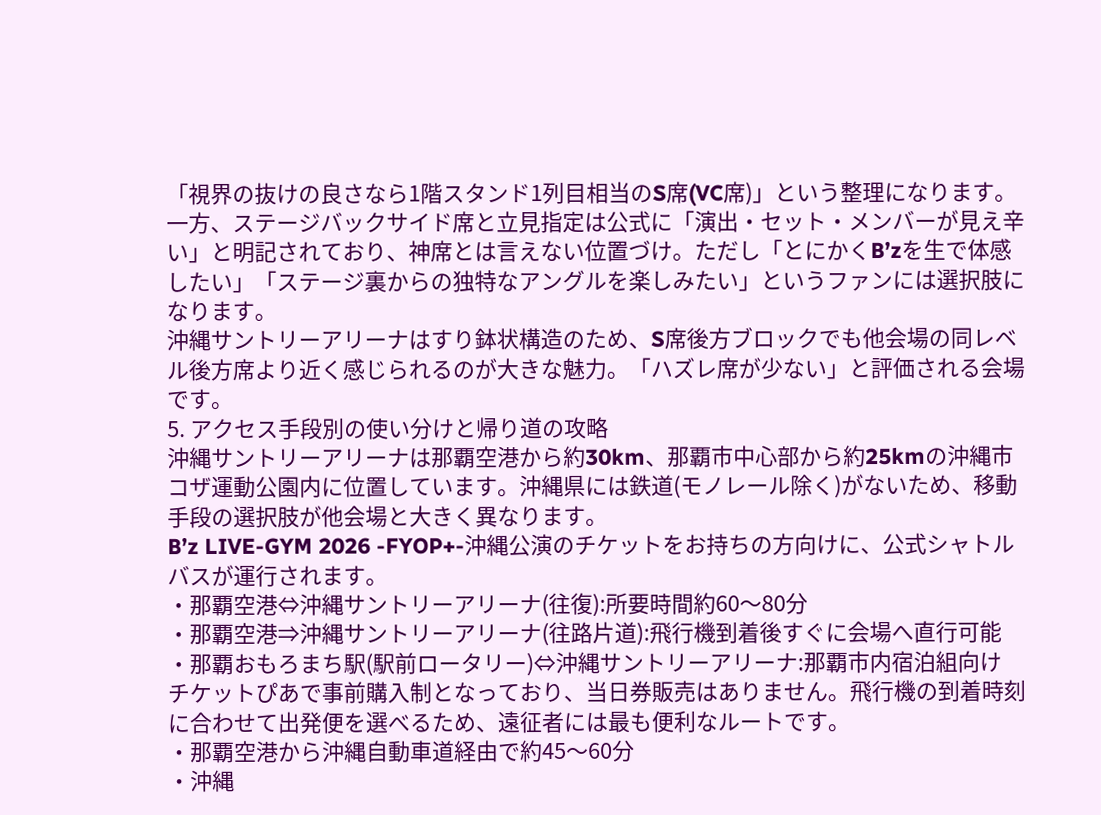「視界の抜けの良さなら1階スタンド1列目相当のS席(VC席)」という整理になります。
一方、ステージバックサイド席と立見指定は公式に「演出・セット・メンバーが見え辛い」と明記されており、神席とは言えない位置づけ。ただし「とにかくB’zを生で体感したい」「ステージ裏からの独特なアングルを楽しみたい」というファンには選択肢になります。
沖縄サントリーアリーナはすり鉢状構造のため、S席後方ブロックでも他会場の同レベル後方席より近く感じられるのが大きな魅力。「ハズレ席が少ない」と評価される会場です。
5. アクセス手段別の使い分けと帰り道の攻略
沖縄サントリーアリーナは那覇空港から約30km、那覇市中心部から約25kmの沖縄市コザ運動公園内に位置しています。沖縄県には鉄道(モノレール除く)がないため、移動手段の選択肢が他会場と大きく異なります。
B’z LIVE-GYM 2026 -FYOP+-沖縄公演のチケットをお持ちの方向けに、公式シャトルバスが運行されます。
・那覇空港⇔沖縄サントリーアリーナ(往復):所要時間約60〜80分
・那覇空港⇒沖縄サントリーアリーナ(往路片道):飛行機到着後すぐに会場へ直行可能
・那覇おもろまち駅(駅前ロータリー)⇔沖縄サントリーアリーナ:那覇市内宿泊組向け
チケットぴあで事前購入制となっており、当日券販売はありません。飛行機の到着時刻に合わせて出発便を選べるため、遠征者には最も便利なルートです。
・那覇空港から沖縄自動車道経由で約45〜60分
・沖縄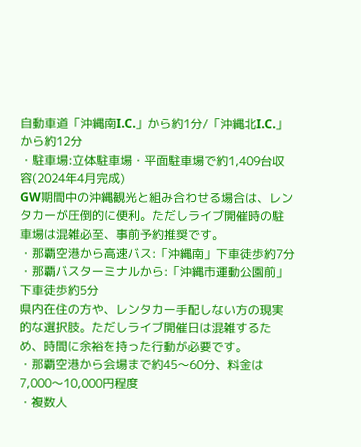自動車道「沖縄南I.C.」から約1分/「沖縄北I.C.」から約12分
・駐車場:立体駐車場・平面駐車場で約1,409台収容(2024年4月完成)
GW期間中の沖縄観光と組み合わせる場合は、レンタカーが圧倒的に便利。ただしライブ開催時の駐車場は混雑必至、事前予約推奨です。
・那覇空港から高速バス:「沖縄南」下車徒歩約7分
・那覇バスターミナルから:「沖縄市運動公園前」下車徒歩約5分
県内在住の方や、レンタカー手配しない方の現実的な選択肢。ただしライブ開催日は混雑するため、時間に余裕を持った行動が必要です。
・那覇空港から会場まで約45〜60分、料金は7,000〜10,000円程度
・複数人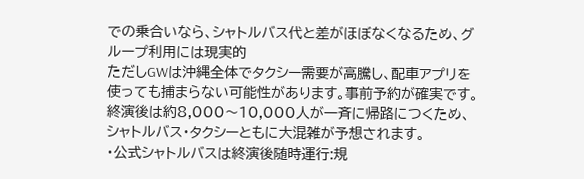での乗合いなら、シャトルバス代と差がほぼなくなるため、グループ利用には現実的
ただしGWは沖縄全体でタクシー需要が高騰し、配車アプリを使っても捕まらない可能性があります。事前予約が確実です。
終演後は約8,000〜10,000人が一斉に帰路につくため、シャトルバス・タクシーともに大混雑が予想されます。
・公式シャトルバスは終演後随時運行:規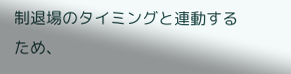制退場のタイミングと連動するため、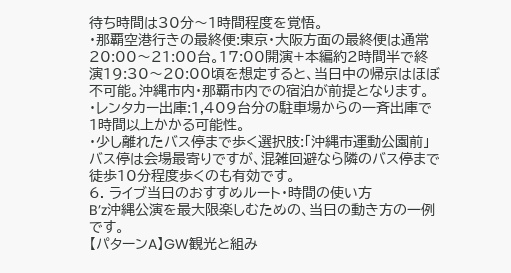待ち時間は30分〜1時間程度を覚悟。
・那覇空港行きの最終便:東京・大阪方面の最終便は通常20:00〜21:00台。17:00開演+本編約2時間半で終演19:30〜20:00頃を想定すると、当日中の帰京はほぼ不可能。沖縄市内・那覇市内での宿泊が前提となります。
・レンタカー出庫:1,409台分の駐車場からの一斉出庫で1時間以上かかる可能性。
・少し離れたバス停まで歩く選択肢:「沖縄市運動公園前」バス停は会場最寄りですが、混雑回避なら隣のバス停まで徒歩10分程度歩くのも有効です。
6. ライブ当日のおすすめルート・時間の使い方
B’z沖縄公演を最大限楽しむための、当日の動き方の一例です。
【パターンA】GW観光と組み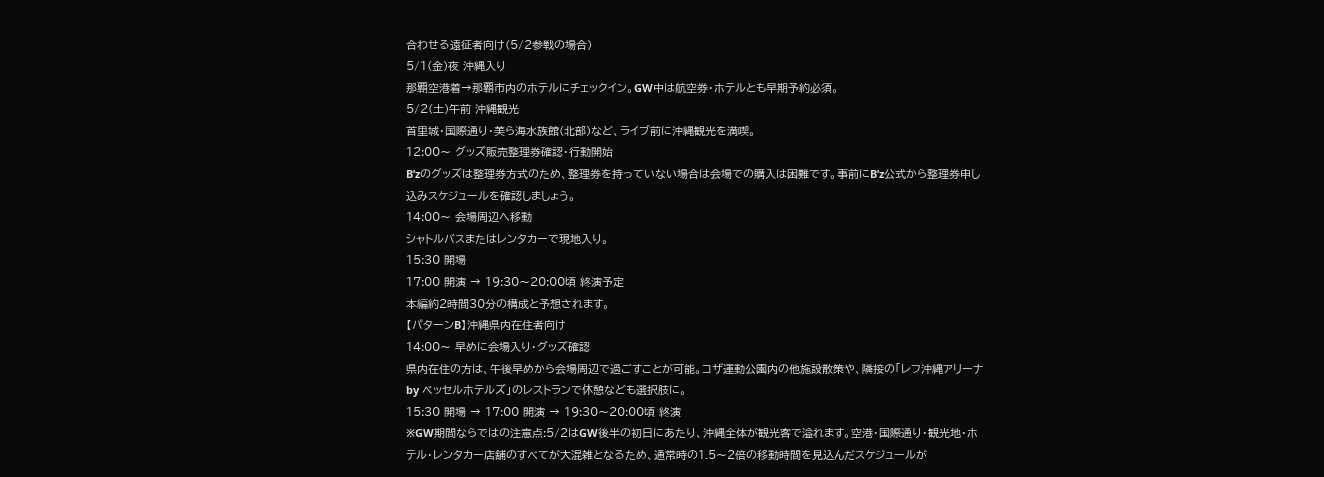合わせる遠征者向け(5/2参戦の場合)
5/1(金)夜 沖縄入り
那覇空港着→那覇市内のホテルにチェックイン。GW中は航空券・ホテルとも早期予約必須。
5/2(土)午前 沖縄観光
首里城・国際通り・美ら海水族館(北部)など、ライブ前に沖縄観光を満喫。
12:00〜 グッズ販売整理券確認・行動開始
B’zのグッズは整理券方式のため、整理券を持っていない場合は会場での購入は困難です。事前にB’z公式から整理券申し込みスケジュールを確認しましょう。
14:00〜 会場周辺へ移動
シャトルバスまたはレンタカーで現地入り。
15:30 開場
17:00 開演 → 19:30〜20:00頃 終演予定
本編約2時間30分の構成と予想されます。
【パターンB】沖縄県内在住者向け
14:00〜 早めに会場入り・グッズ確認
県内在住の方は、午後早めから会場周辺で過ごすことが可能。コザ運動公園内の他施設散策や、隣接の「レフ沖縄アリーナ by ベッセルホテルズ」のレストランで休憩なども選択肢に。
15:30 開場 → 17:00 開演 → 19:30〜20:00頃 終演
※GW期間ならではの注意点:5/2はGW後半の初日にあたり、沖縄全体が観光客で溢れます。空港・国際通り・観光地・ホテル・レンタカー店舗のすべてが大混雑となるため、通常時の1.5〜2倍の移動時間を見込んだスケジュールが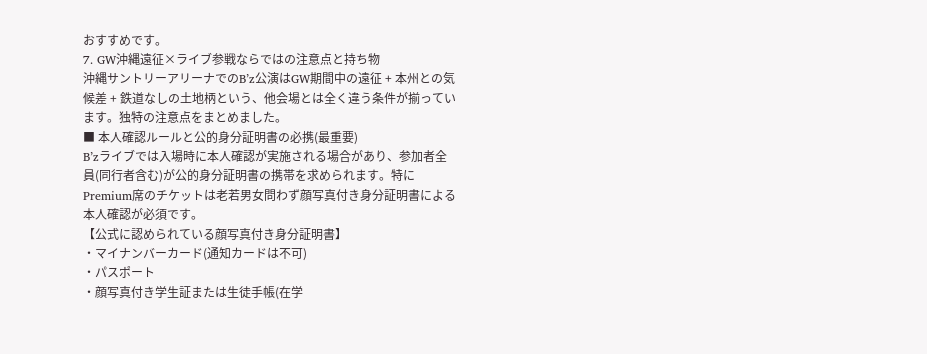おすすめです。
7. GW沖縄遠征×ライブ参戦ならではの注意点と持ち物
沖縄サントリーアリーナでのB’z公演はGW期間中の遠征 + 本州との気候差 + 鉄道なしの土地柄という、他会場とは全く違う条件が揃っています。独特の注意点をまとめました。
■ 本人確認ルールと公的身分証明書の必携(最重要)
B’zライブでは入場時に本人確認が実施される場合があり、参加者全員(同行者含む)が公的身分証明書の携帯を求められます。特にPremium席のチケットは老若男女問わず顔写真付き身分証明書による本人確認が必須です。
【公式に認められている顔写真付き身分証明書】
・マイナンバーカード(通知カードは不可)
・パスポート
・顔写真付き学生証または生徒手帳(在学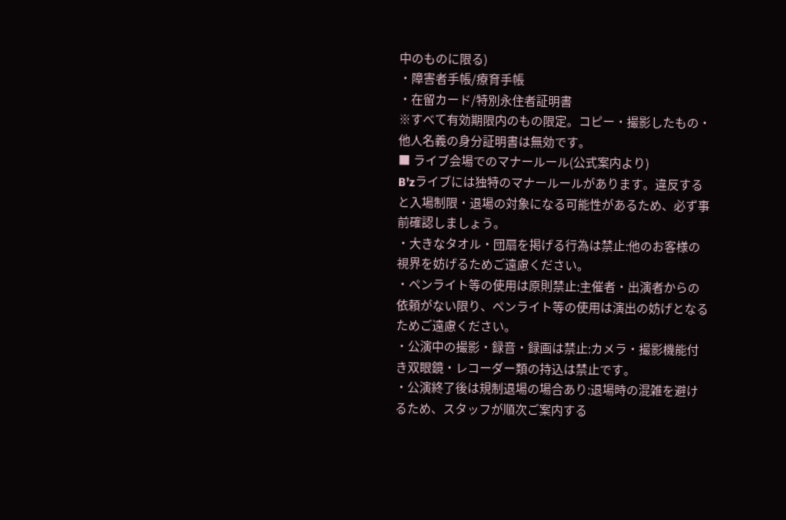中のものに限る)
・障害者手帳/療育手帳
・在留カード/特別永住者証明書
※すべて有効期限内のもの限定。コピー・撮影したもの・他人名義の身分証明書は無効です。
■ ライブ会場でのマナールール(公式案内より)
B’zライブには独特のマナールールがあります。違反すると入場制限・退場の対象になる可能性があるため、必ず事前確認しましょう。
・大きなタオル・団扇を掲げる行為は禁止:他のお客様の視界を妨げるためご遠慮ください。
・ペンライト等の使用は原則禁止:主催者・出演者からの依頼がない限り、ペンライト等の使用は演出の妨げとなるためご遠慮ください。
・公演中の撮影・録音・録画は禁止:カメラ・撮影機能付き双眼鏡・レコーダー類の持込は禁止です。
・公演終了後は規制退場の場合あり:退場時の混雑を避けるため、スタッフが順次ご案内する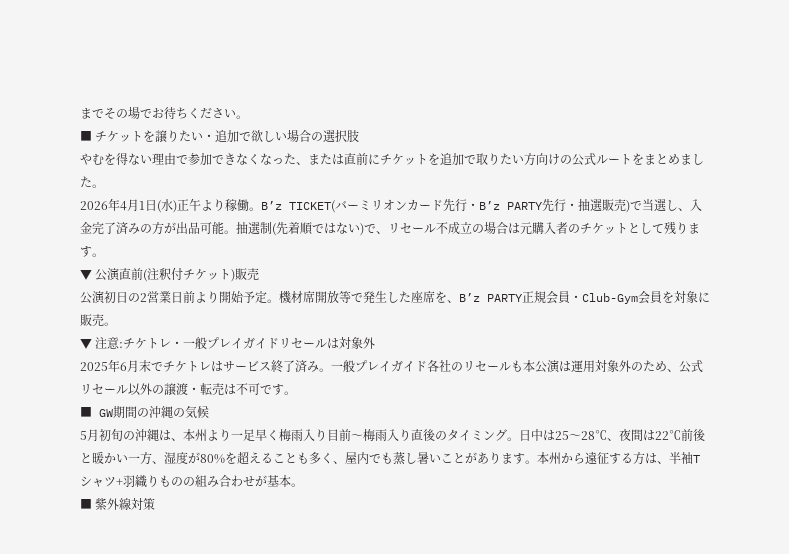までその場でお待ちください。
■ チケットを譲りたい・追加で欲しい場合の選択肢
やむを得ない理由で参加できなくなった、または直前にチケットを追加で取りたい方向けの公式ルートをまとめました。
2026年4月1日(水)正午より稼働。B’z TICKET(バーミリオンカード先行・B’z PARTY先行・抽選販売)で当選し、入金完了済みの方が出品可能。抽選制(先着順ではない)で、リセール不成立の場合は元購入者のチケットとして残ります。
▼ 公演直前(注釈付チケット)販売
公演初日の2営業日前より開始予定。機材席開放等で発生した座席を、B’z PARTY正規会員・Club-Gym会員を対象に販売。
▼ 注意:チケトレ・一般プレイガイドリセールは対象外
2025年6月末でチケトレはサービス終了済み。一般プレイガイド各社のリセールも本公演は運用対象外のため、公式リセール以外の譲渡・転売は不可です。
■ GW期間の沖縄の気候
5月初旬の沖縄は、本州より一足早く梅雨入り目前〜梅雨入り直後のタイミング。日中は25〜28℃、夜間は22℃前後と暖かい一方、湿度が80%を超えることも多く、屋内でも蒸し暑いことがあります。本州から遠征する方は、半袖Tシャツ+羽織りものの組み合わせが基本。
■ 紫外線対策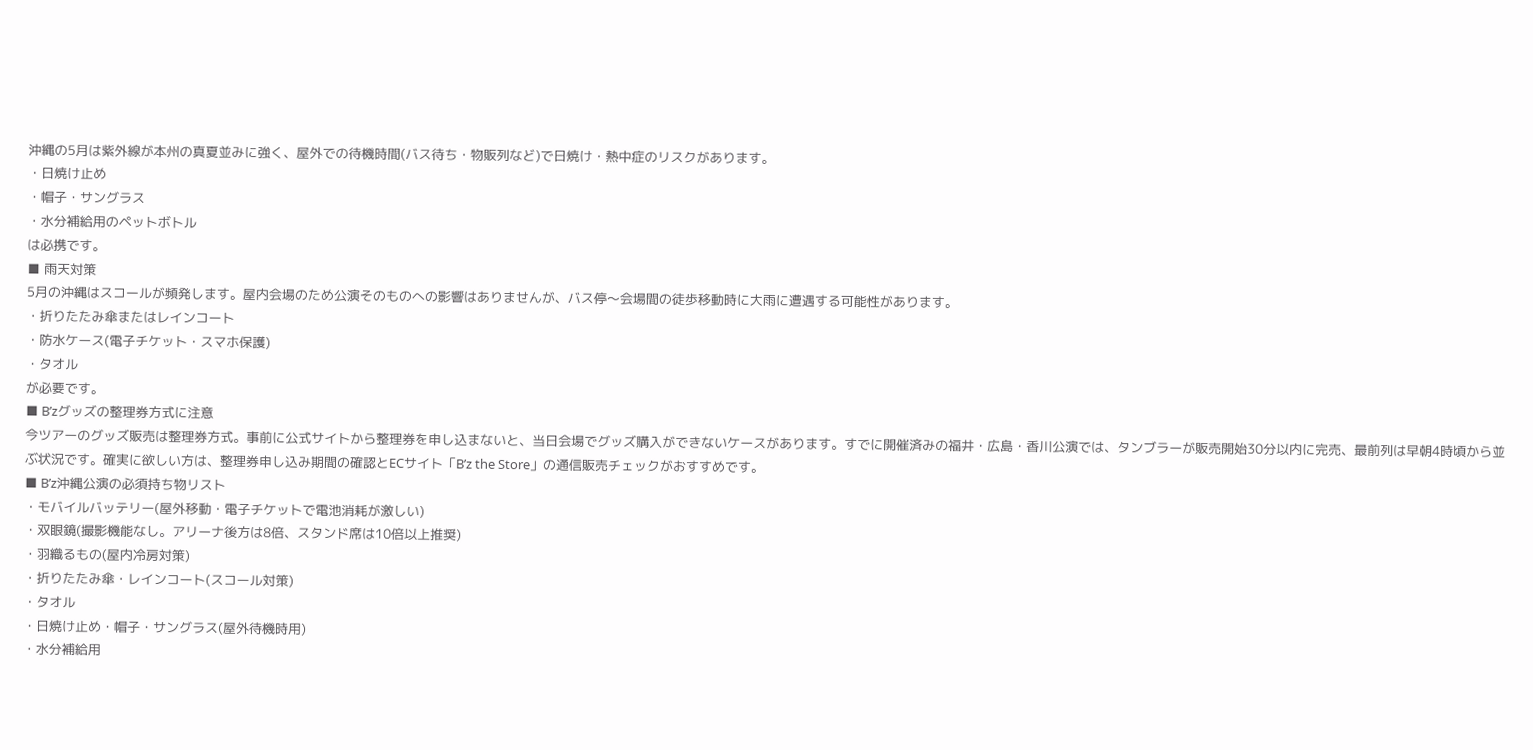沖縄の5月は紫外線が本州の真夏並みに強く、屋外での待機時間(バス待ち・物販列など)で日焼け・熱中症のリスクがあります。
・日焼け止め
・帽子・サングラス
・水分補給用のペットボトル
は必携です。
■ 雨天対策
5月の沖縄はスコールが頻発します。屋内会場のため公演そのものへの影響はありませんが、バス停〜会場間の徒歩移動時に大雨に遭遇する可能性があります。
・折りたたみ傘またはレインコート
・防水ケース(電子チケット・スマホ保護)
・タオル
が必要です。
■ B’zグッズの整理券方式に注意
今ツアーのグッズ販売は整理券方式。事前に公式サイトから整理券を申し込まないと、当日会場でグッズ購入ができないケースがあります。すでに開催済みの福井・広島・香川公演では、タンブラーが販売開始30分以内に完売、最前列は早朝4時頃から並ぶ状況です。確実に欲しい方は、整理券申し込み期間の確認とECサイト「B’z the Store」の通信販売チェックがおすすめです。
■ B’z沖縄公演の必須持ち物リスト
・モバイルバッテリー(屋外移動・電子チケットで電池消耗が激しい)
・双眼鏡(撮影機能なし。アリーナ後方は8倍、スタンド席は10倍以上推奨)
・羽織るもの(屋内冷房対策)
・折りたたみ傘・レインコート(スコール対策)
・タオル
・日焼け止め・帽子・サングラス(屋外待機時用)
・水分補給用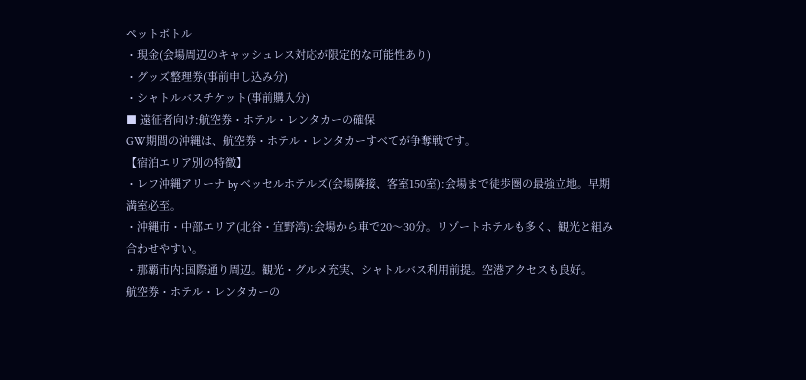ペットボトル
・現金(会場周辺のキャッシュレス対応が限定的な可能性あり)
・グッズ整理券(事前申し込み分)
・シャトルバスチケット(事前購入分)
■ 遠征者向け:航空券・ホテル・レンタカーの確保
GW期間の沖縄は、航空券・ホテル・レンタカーすべてが争奪戦です。
【宿泊エリア別の特徴】
・レフ沖縄アリーナ by ベッセルホテルズ(会場隣接、客室150室):会場まで徒歩圏の最強立地。早期満室必至。
・沖縄市・中部エリア(北谷・宜野湾):会場から車で20〜30分。リゾートホテルも多く、観光と組み合わせやすい。
・那覇市内:国際通り周辺。観光・グルメ充実、シャトルバス利用前提。空港アクセスも良好。
航空券・ホテル・レンタカーの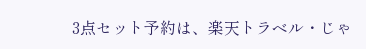3点セット予約は、楽天トラベル・じゃ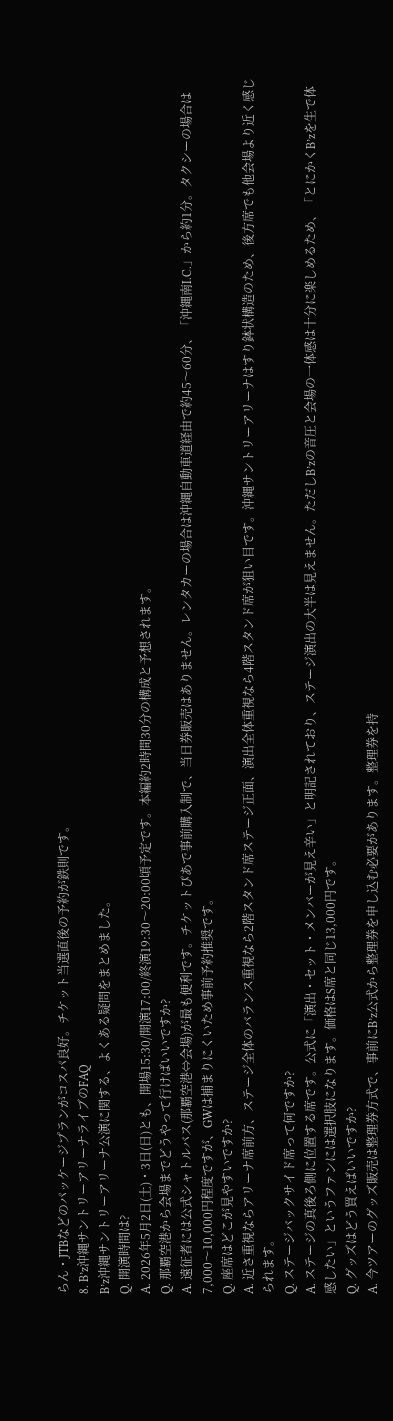らん・JTBなどのパッケージプランがコスパ良好。チケット当選直後の予約が鉄則です。
8. B’z沖縄サントリーアリーナライブのFAQ
B’z沖縄サントリーアリーナ公演に関する、よくある疑問をまとめました。
Q. 開演時間は?
A. 2026年5月2日(土)・3日(日)とも、開場15:30/開演17:00/終演19:30〜20:00頃予定です。本編約2時間30分の構成と予想されます。
Q. 那覇空港から会場までどうやって行けばいいですか?
A. 遠征者には公式シャトルバス(那覇空港⇔会場)が最も便利です。チケットぴあで事前購入制で、当日券販売はありません。レンタカーの場合は沖縄自動車道経由で約45〜60分、「沖縄南I.C.」から約1分。タクシーの場合は7,000〜10,000円程度ですが、GWは捕まりにくいため事前予約推奨です。
Q. 座席はどこが見やすいですか?
A. 近さ重視ならアリーナ席前方、ステージ全体のバランス重視なら2階スタンド席ステージ正面、演出全体重視なら4階スタンド席が狙い目です。沖縄サントリーアリーナはすり鉢状構造のため、後方席でも他会場より近く感じられます。
Q. ステージバックサイド席って何ですか?
A. ステージの真後ろ側に位置する席です。公式に「演出・セット・メンバーが見え辛い」と明記されており、ステージ演出の大半は見えません。ただしB’zの音圧と会場の一体感は十分に楽しめるため、「とにかくB’zを生で体感したい」というファンには選択肢になります。価格はS席と同じ13,000円です。
Q. グッズはどう買えばいいですか?
A. 今ツアーのグッズ販売は整理券方式で、事前にB’z公式から整理券を申し込む必要があります。整理券を持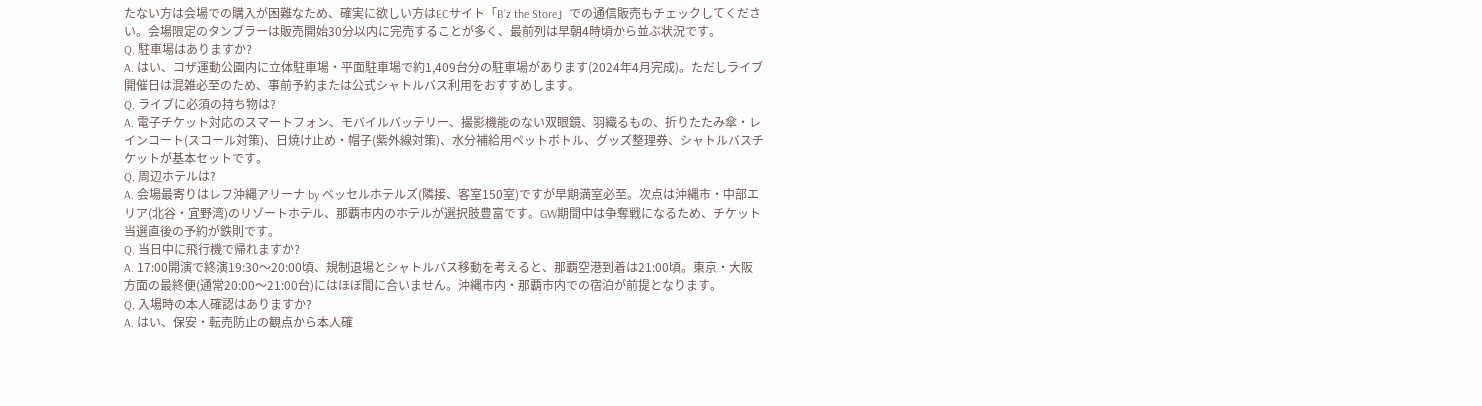たない方は会場での購入が困難なため、確実に欲しい方はECサイト「B’z the Store」での通信販売もチェックしてください。会場限定のタンブラーは販売開始30分以内に完売することが多く、最前列は早朝4時頃から並ぶ状況です。
Q. 駐車場はありますか?
A. はい、コザ運動公園内に立体駐車場・平面駐車場で約1,409台分の駐車場があります(2024年4月完成)。ただしライブ開催日は混雑必至のため、事前予約または公式シャトルバス利用をおすすめします。
Q. ライブに必須の持ち物は?
A. 電子チケット対応のスマートフォン、モバイルバッテリー、撮影機能のない双眼鏡、羽織るもの、折りたたみ傘・レインコート(スコール対策)、日焼け止め・帽子(紫外線対策)、水分補給用ペットボトル、グッズ整理券、シャトルバスチケットが基本セットです。
Q. 周辺ホテルは?
A. 会場最寄りはレフ沖縄アリーナ by ベッセルホテルズ(隣接、客室150室)ですが早期満室必至。次点は沖縄市・中部エリア(北谷・宜野湾)のリゾートホテル、那覇市内のホテルが選択肢豊富です。GW期間中は争奪戦になるため、チケット当選直後の予約が鉄則です。
Q. 当日中に飛行機で帰れますか?
A. 17:00開演で終演19:30〜20:00頃、規制退場とシャトルバス移動を考えると、那覇空港到着は21:00頃。東京・大阪方面の最終便(通常20:00〜21:00台)にはほぼ間に合いません。沖縄市内・那覇市内での宿泊が前提となります。
Q. 入場時の本人確認はありますか?
A. はい、保安・転売防止の観点から本人確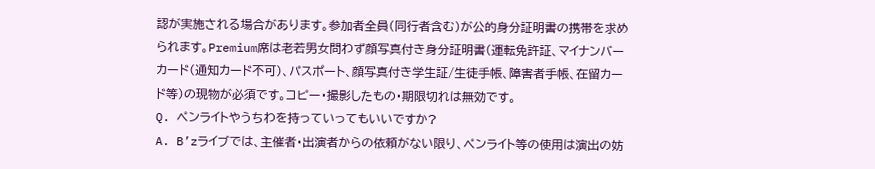認が実施される場合があります。参加者全員(同行者含む)が公的身分証明書の携帯を求められます。Premium席は老若男女問わず顔写真付き身分証明書(運転免許証、マイナンバーカード(通知カード不可)、パスポート、顔写真付き学生証/生徒手帳、障害者手帳、在留カード等)の現物が必須です。コピー・撮影したもの・期限切れは無効です。
Q. ペンライトやうちわを持っていってもいいですか?
A. B’zライブでは、主催者・出演者からの依頼がない限り、ペンライト等の使用は演出の妨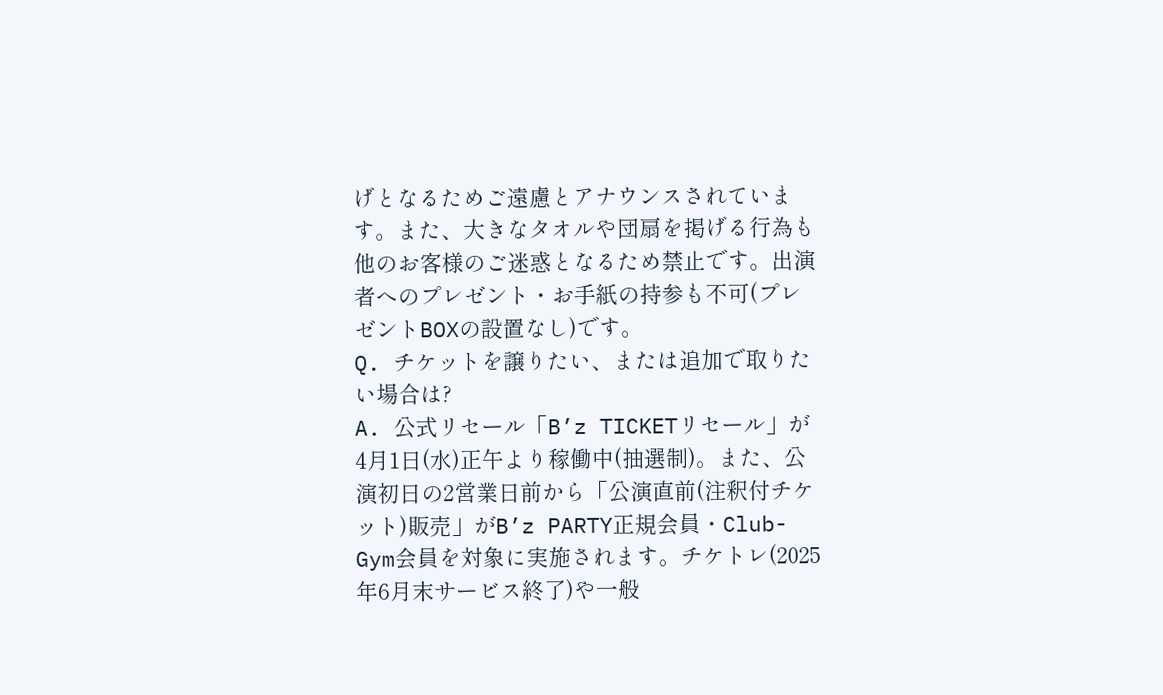げとなるためご遠慮とアナウンスされています。また、大きなタオルや団扇を掲げる行為も他のお客様のご迷惑となるため禁止です。出演者へのプレゼント・お手紙の持参も不可(プレゼントBOXの設置なし)です。
Q. チケットを譲りたい、または追加で取りたい場合は?
A. 公式リセール「B’z TICKETリセール」が4月1日(水)正午より稼働中(抽選制)。また、公演初日の2営業日前から「公演直前(注釈付チケット)販売」がB’z PARTY正規会員・Club-Gym会員を対象に実施されます。チケトレ(2025年6月末サービス終了)や一般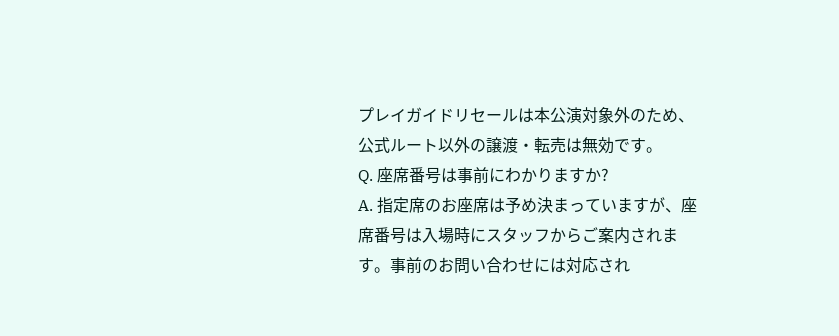プレイガイドリセールは本公演対象外のため、公式ルート以外の譲渡・転売は無効です。
Q. 座席番号は事前にわかりますか?
A. 指定席のお座席は予め決まっていますが、座席番号は入場時にスタッフからご案内されます。事前のお問い合わせには対応され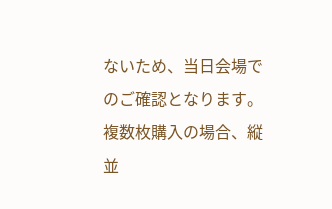ないため、当日会場でのご確認となります。複数枚購入の場合、縦並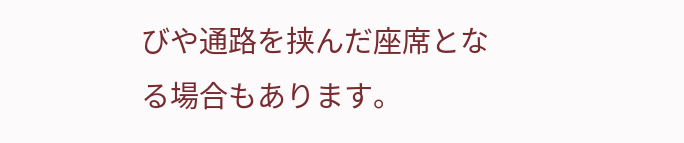びや通路を挟んだ座席となる場合もあります。